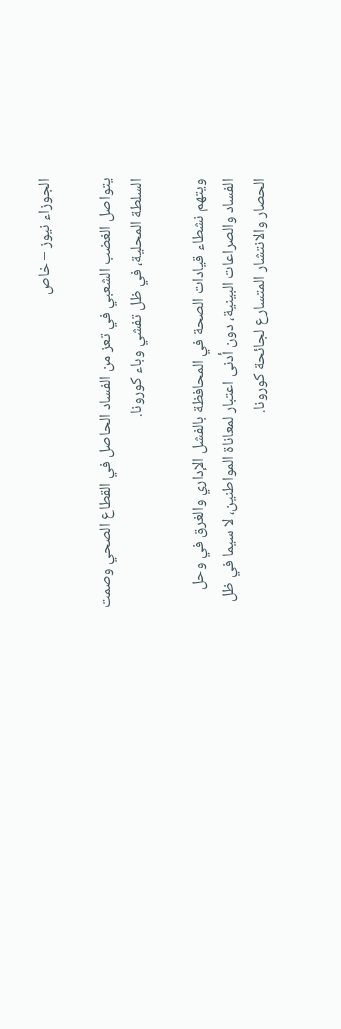الجوزاء نيوز – خاص

يتواصل الغضب الشعبي في تعز من الفساد الحاصل في القطاع الصحي وصمت السلطة المحلية، في ظل تفشي وباء كورونا.

ويتهم نشطاء قيادات الصحة في المحافظة بالفشل الإداري والغرق في وحل الفساد والصراعات البينية، دون أدنى اعتبار لمعاناة المواطنين، لا سيما في ظل الحصار والانتشار المتسارع لجائحة كورونا.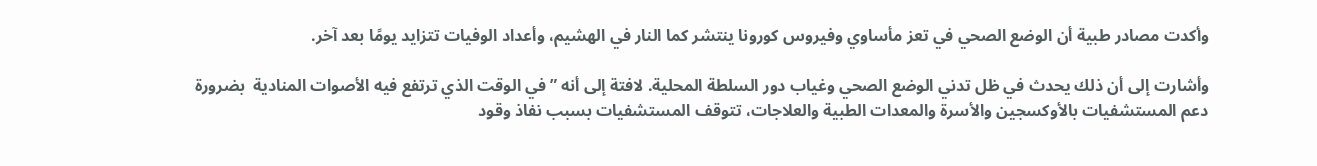وأكدت مصادر طبية أن الوضع الصحي في تعز مأساوي وفيروس كورونا ينتشر كما النار في الهشيم، وأعداد الوفيات تتزايد يومًا بعد آخر.

وأشارت إلى أن ذلك يحدث في ظل تدني الوضع الصحي وغياب دور السلطة المحلية. لافتة إلى أنه ” في الوقت الذي ترتفع فيه الأصوات المنادية  بضرورة دعم المستشفيات بالأوكسجين والأسرة والمعدات الطبية والعلاجات، تتوقف المستشفيات بسبب نفاذ وقود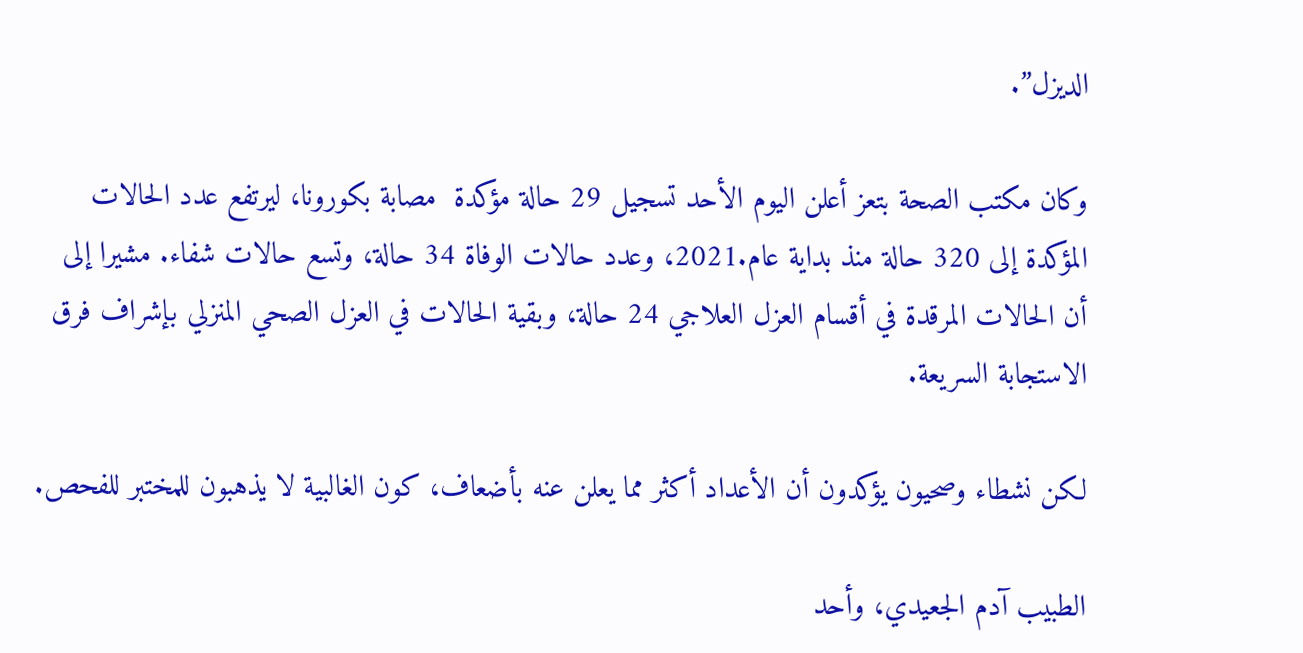الديزل”.

وكان مكتب الصحة بتعز أعلن اليوم الأحد تسجيل 29 حالة مؤكدة  مصابة بكورونا، ليرتفع عدد الحالات المؤكدة إلى 320 حالة منذ بداية عام.2021، وعدد حالات الوفاة 34 حالة، وتسع حالات شفاء. مشيرا إلى أن الحالات المرقدة في أقسام العزل العلاجي 24 حالة، وبقية الحالات في العزل الصحي المنزلي بإشراف فرق الاستجابة السريعة.

لكن نشطاء وصحيون يؤكدون أن الأعداد أكثر مما يعلن عنه بأضعاف، كون الغالبية لا يذهبون للمختبر للفحص.

الطبيب آدم الجعيدي، وأحد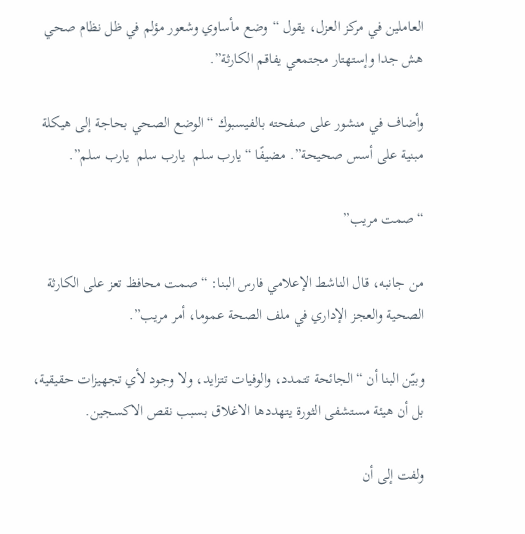العاملين في مركز العزل، يقول “وضع مأساوي وشعور مؤلم في ظل نظام صحي هش جدا وإستهتار مجتمعي يفاقم الكارثة”.

وأضاف في منشور على صفحته بالفيسبوك “الوضع الصحي بحاجة إلى هيكلة مبنية على أسس صحيحة”. مضيفًا “يارب سلم  يارب سلم  يارب سلم”.

“صمت مريب”

من جانبه، قال الناشط الإعلامي فارس البنا: “صمت محافظ تعز على الكارثة الصحية والعجز الإداري في ملف الصحة عموما، أمر مريب”.

وبيّن البنا أن “الجائحة تتمدد، والوفيات تتزايد، ولا وجود لأي تجهيزات حقيقية، بل أن هيئة مستشفى الثورة يتهددها الاغلاق بسبب نقص الاكسجين.

ولفت إلى أن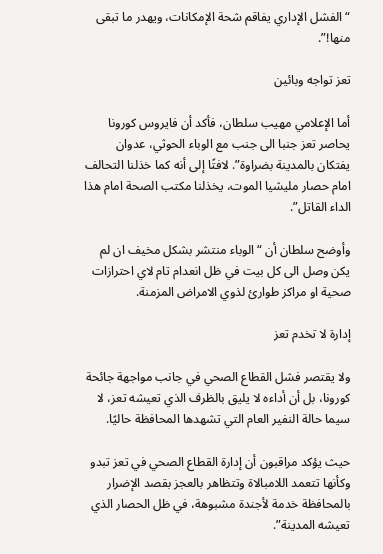“الفشل الإداري يفاقم شحة الإمكانات، ويهدر ما تبقى منها!”.

تعز تواجه وبائين

أما الإعلامي مهيب سلطان، فأكد أن فايروس كورونا يحاصر تعز جنبا الى جنب مع الوباء الحوثي، عدوان يفتكان بالمدينة بضراوة”. لافتًا إلى أنه كما خذلنا التحالف امام حصار مليشيا الموت، يخذلنا مكتب الصحة امام هذا الداء القاتل”.

وأوضح سلطان أن “الوباء منتشر بشكل مخيف ان لم يكن وصل الى كل بيت في ظل انعدام تام لاي احترازات صحية او مراكز طوارئ لذوي الامراض المزمنة.

إدارة لا تخدم تعز

ولا يقتصر فشل القطاع الصحي في جانب مواجهة جائحة كورونا، بل أن أداءه لا يليق بالظرف الذي تعيشه تعز، لا سيما حالة النفير العام التي تشهدها المحافظة حاليًا.

حيث يؤكد مراقبون أن إدارة القطاع الصحي في تعز تبدو وكأنها تتعمد اللامبالاة وتتظاهر بالعجز بقصد الإضرار بالمحافظة خدمة لأجندة مشبوهة، في ظل الحصار الذي تعيشه المدينة”.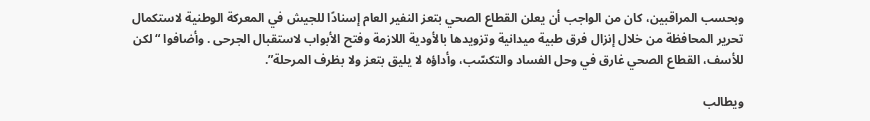وبحسب المراقبين، كان من الواجب أن يعلن القطاع الصحي بتعز النفير العام إسنادًا للجيش في المعركة الوطنية لاستكمال تحرير المحافظة من خلال إنزال فرق طبية ميدانية وتزويدها بالأودية اللازمة وفتح الأبواب لاستقبال الجرحى . وأضافوا “لكن للأسف، القطاع الصحي غارق في وحل الفساد والتكسّب، وأداؤه لا يليق بتعز ولا بظرف المرحلة”.

ويطالب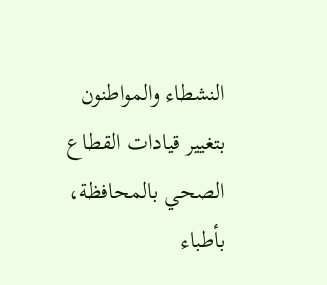النشطاء والمواطنون بتغيير قيادات القطاع الصحي بالمحافظة، بأطباء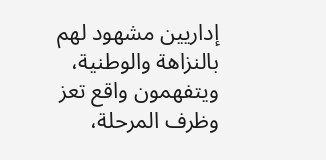إداريين مشهود لهم بالنزاهة والوطنية، ويتفهمون واقع تعز وظرف المرحلة،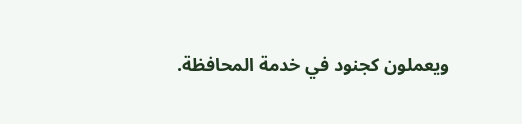ويعملون كجنود في خدمة المحافظة.